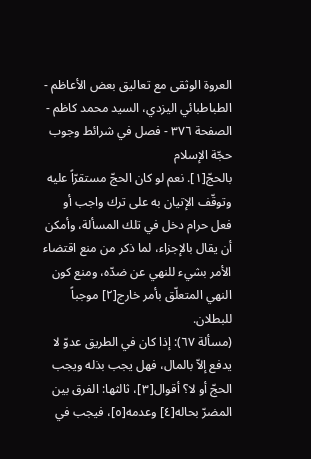العروة الوثقى مع تعاليق بعض الأعاظم - الطباطبائي اليزدي، السيد محمد كاظم - الصفحة ٣٧٦ - فصل في شرائط وجوب حجّة الإسلام
بالحجّ[١]. نعم لو كان الحجّ مستقرّاً عليه وتوقّف الإتيان به على ترك واجب أو فعل حرام دخل في تلك المسألة، وأمكن أن يقال بالإجزاء، لما ذكر من منع اقتضاء الأمر بشيء للنهي عن ضدّه، ومنع كون النهي المتعلّق بأمر خارج[٢] موجباً للبطلان.
(مسألة ٦٧): إذا كان في الطريق عدوّ لا يدفع إلاّ بالمال، فهل يجب بذله ويجب الحجّ أو لا؟ أقوال[٣]، ثالثها: الفرق بين المضرّ بحاله[٤] وعدمه[٥]، فيجب في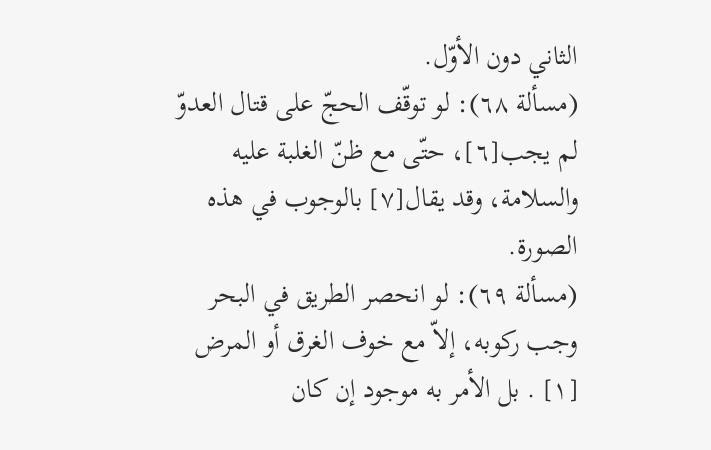الثاني دون الأوّل.
(مسألة ٦٨): لو توقّف الحجّ على قتال العدوّ لم يجب[٦]، حتّى مع ظنّ الغلبة عليه والسلامة، وقد يقال[٧] بالوجوب في هذه الصورة.
(مسألة ٦٩): لو انحصر الطريق في البحر وجب ركوبه، إلاّ مع خوف الغرق أو المرض
[١] . بل الأمر به موجود إن كان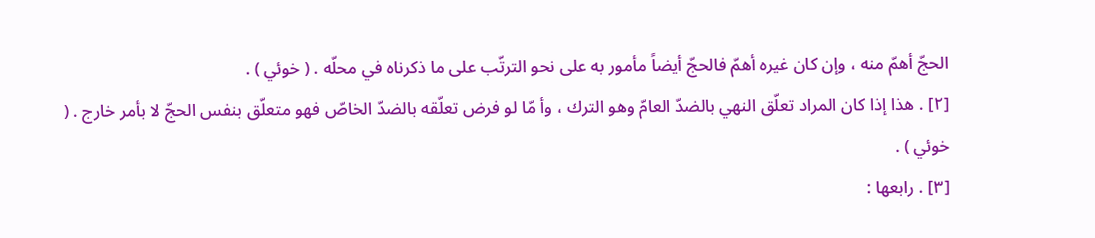الحجّ أهمّ منه ، وإن كان غيره أهمّ فالحجّ أيضاً مأمور به على نحو الترتّب على ما ذكرناه في محلّه . ( خوئي ) .
[٢] . هذا إذا كان المراد تعلّق النهي بالضدّ العامّ وهو الترك ، وأ مّا لو فرض تعلّقه بالضدّ الخاصّ فهو متعلّق بنفس الحجّ لا بأمر خارج . ( خوئي ) .
[٣] . رابعها :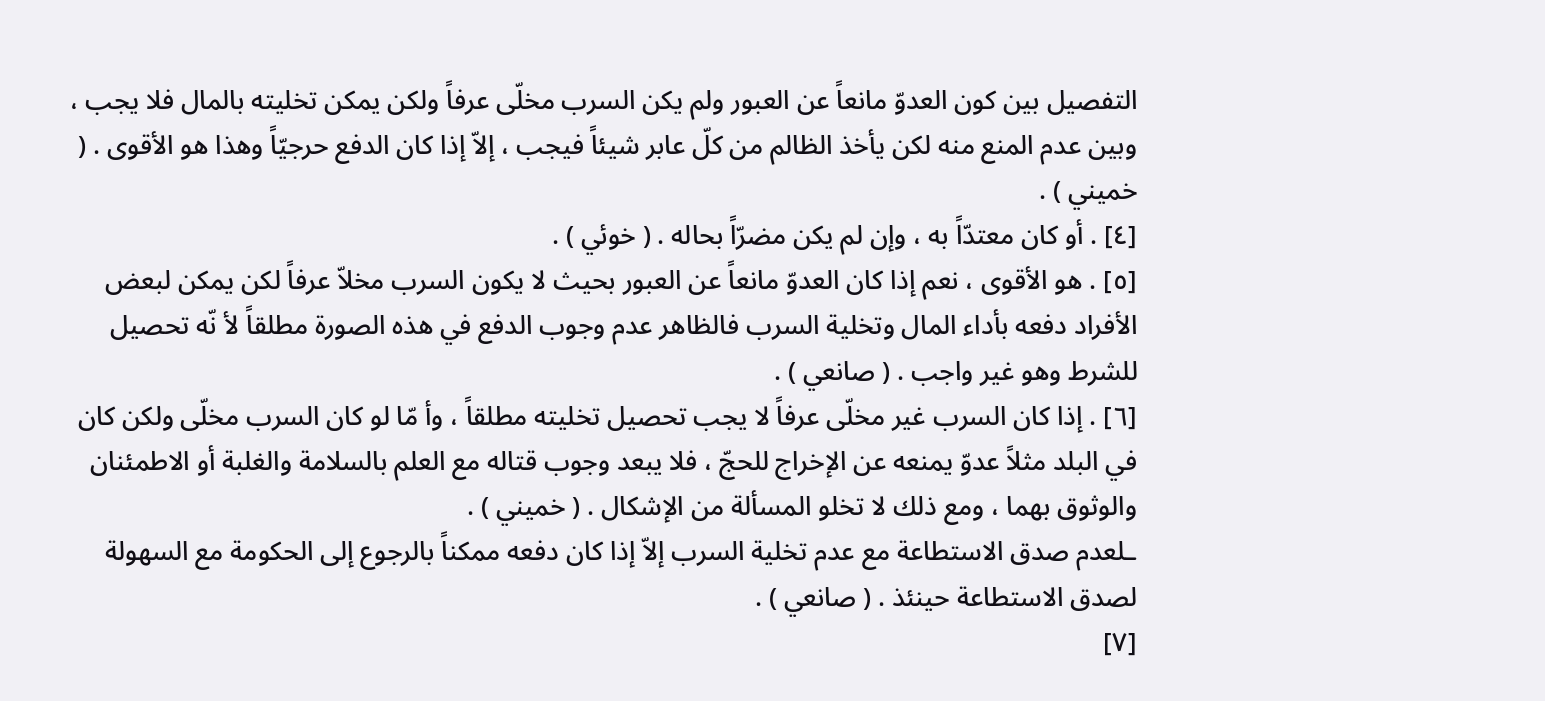التفصيل بين كون العدوّ مانعاً عن العبور ولم يكن السرب مخلّى عرفاً ولكن يمكن تخليته بالمال فلا يجب ، وبين عدم المنع منه لكن يأخذ الظالم من كلّ عابر شيئاً فيجب ، إلاّ إذا كان الدفع حرجيّاً وهذا هو الأقوى . ( خميني ) .
[٤] . أو كان معتدّاً به ، وإن لم يكن مضرّاً بحاله . ( خوئي ) .
[٥] . هو الأقوى ، نعم إذا كان العدوّ مانعاً عن العبور بحيث لا يكون السرب مخلاّ عرفاً لكن يمكن لبعض الأفراد دفعه بأداء المال وتخلية السرب فالظاهر عدم وجوب الدفع في هذه الصورة مطلقاً لأ نّه تحصيل للشرط وهو غير واجب . ( صانعي ) .
[٦] . إذا كان السرب غير مخلّى عرفاً لا يجب تحصيل تخليته مطلقاً ، وأ مّا لو كان السرب مخلّى ولكن كان في البلد مثلاً عدوّ يمنعه عن الإخراج للحجّ ، فلا يبعد وجوب قتاله مع العلم بالسلامة والغلبة أو الاطمئنان والوثوق بهما ، ومع ذلك لا تخلو المسألة من الإشكال . ( خميني ) .
ـلعدم صدق الاستطاعة مع عدم تخلية السرب إلاّ إذا كان دفعه ممكناً بالرجوع إلى الحكومة مع السهولة لصدق الاستطاعة حينئذ . ( صانعي ) .
[٧]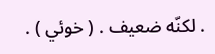. لكنّه ضعيف . ( خوئي ) .